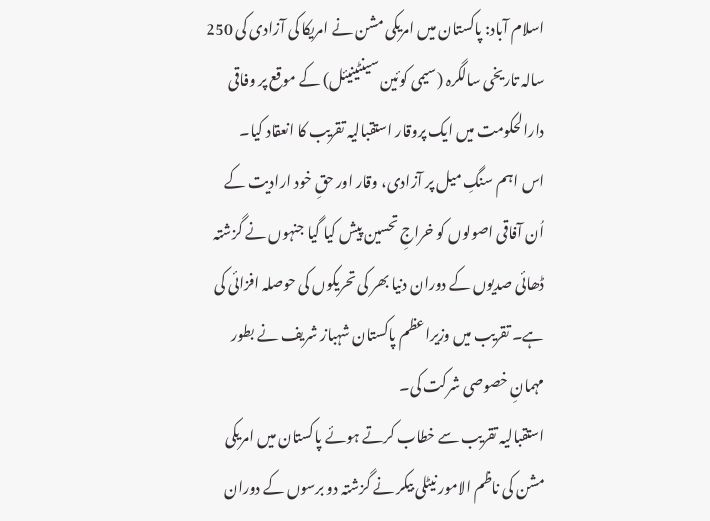اسلام آباد: پاکستان میں امریکی مشن نے امریکا کی آزادی کی 250 سالہ تاریخی سالگرہ (سیمی کوئین سینٹینیئل) کے موقع پر وفاقی دارالحکومت میں ایک پروقار استقبالیہ تقریب کا انعقاد کیا۔
اس اہم سنگِ میل پر آزادی، وقار اور حقِ خود ارادیت کے اُن آفاقی اصولوں کو خراجِ تحسین پیش کیا گیا جنہوں نے گزشتہ ڈھائی صدیوں کے دوران دنیا بھر کی تحریکوں کی حوصلہ افزائی کی ہے۔ تقریب میں وزیراعظم پاکستان شہباز شریف نے بطور مہمانِ خصوصی شرکت کی۔
استقبالیہ تقریب سے خطاب کرتے ہوئے پاکستان میں امریکی مشن کی ناظم الامور نیٹلی بیکر نے گزشتہ دو برسوں کے دوران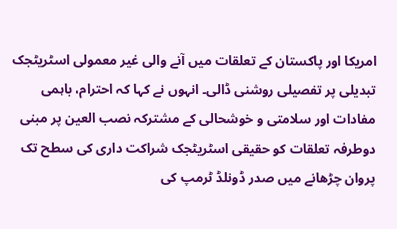امریکا اور پاکستان کے تعلقات میں آنے والی غیر معمولی اسٹریٹجک تبدیلی پر تفصیلی روشنی ڈالی۔ انہوں نے کہا کہ احترام، باہمی مفادات اور سلامتی و خوشحالی کے مشترکہ نصب العین پر مبنی دوطرفہ تعلقات کو حقیقی اسٹریٹجک شراکت داری کی سطح تک پروان چڑھانے میں صدر ڈونلڈ ٹرمپ کی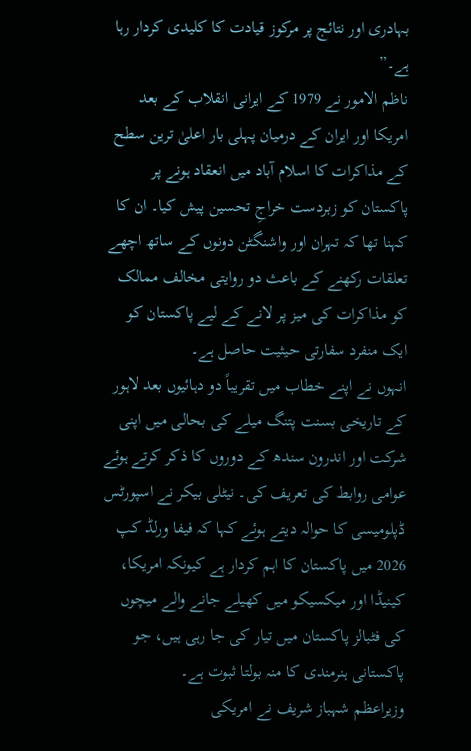بہادری اور نتائج پر مرکوز قیادت کا کلیدی کردار رہا ہے۔”
ناظم الامور نے 1979 کے ایرانی انقلاب کے بعد امریکا اور ایران کے درمیان پہلی بار اعلیٰ ترین سطح کے مذاکرات کا اسلام آباد میں انعقاد ہونے پر پاکستان کو زبردست خراجِ تحسین پیش کیا۔ ان کا کہنا تھا کہ تہران اور واشنگٹن دونوں کے ساتھ اچھے تعلقات رکھنے کے باعث دو روایتی مخالف ممالک کو مذاکرات کی میز پر لانے کے لیے پاکستان کو ایک منفرد سفارتی حیثیت حاصل ہے۔
انہوں نے اپنے خطاب میں تقریباً دو دہائیوں بعد لاہور کے تاریخی بسنت پتنگ میلے کی بحالی میں اپنی شرکت اور اندرون سندھ کے دوروں کا ذکر کرتے ہوئے عوامی روابط کی تعریف کی۔ نیٹلی بیکر نے اسپورٹس ڈپلومیسی کا حوالہ دیتے ہوئے کہا کہ فیفا ورلڈ کپ 2026 میں پاکستان کا اہم کردار ہے کیونکہ امریکا، کینیڈا اور میکسیکو میں کھیلے جانے والے میچوں کی فٹبالز پاکستان میں تیار کی جا رہی ہیں، جو پاکستانی ہنرمندی کا منہ بولتا ثبوت ہے۔
وزیراعظم شہباز شریف نے امریکی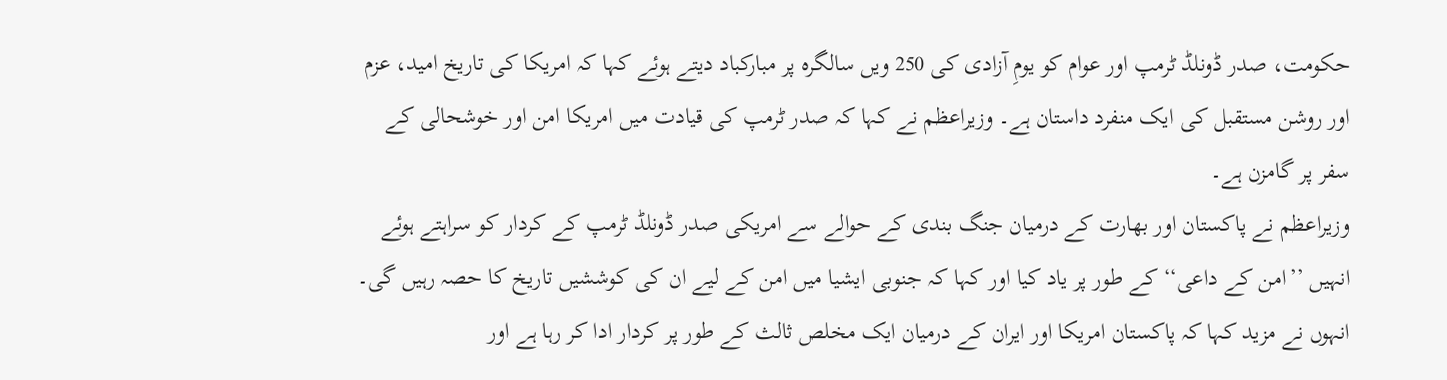حکومت، صدر ڈونلڈ ٹرمپ اور عوام کو یومِ آزادی کی 250 ویں سالگرہ پر مبارکباد دیتے ہوئے کہا کہ امریکا کی تاریخ امید، عزم اور روشن مستقبل کی ایک منفرد داستان ہے۔ وزیراعظم نے کہا کہ صدر ٹرمپ کی قیادت میں امریکا امن اور خوشحالی کے سفر پر گامزن ہے۔
وزیراعظم نے پاکستان اور بھارت کے درمیان جنگ بندی کے حوالے سے امریکی صدر ڈونلڈ ٹرمپ کے کردار کو سراہتے ہوئے انہیں ’’امن کے داعی‘‘ کے طور پر یاد کیا اور کہا کہ جنوبی ایشیا میں امن کے لیے ان کی کوششیں تاریخ کا حصہ رہیں گی۔ انہوں نے مزید کہا کہ پاکستان امریکا اور ایران کے درمیان ایک مخلص ثالث کے طور پر کردار ادا کر رہا ہے اور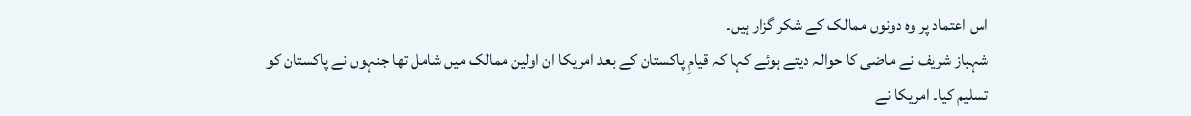اس اعتماد پر وہ دونوں ممالک کے شکر گزار ہیں۔
شہباز شریف نے ماضی کا حوالہ دیتے ہوئے کہا کہ قیامِ پاکستان کے بعد امریکا ان اولین ممالک میں شامل تھا جنہوں نے پاکستان کو تسلیم کیا۔ امریکا نے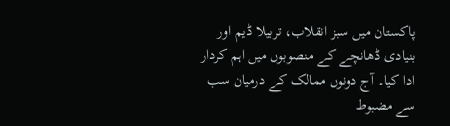پاکستان میں سبز انقلاب، تربیلا ڈیم اور بنیادی ڈھانچے کے منصوبوں میں اہم کردار ادا کیا۔ آج دونوں ممالک کے درمیان سب سے مضبوط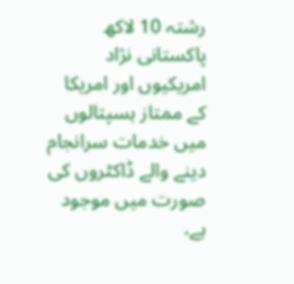رشتہ 10 لاکھ پاکستانی نژاد امریکیوں اور امریکا کے ممتاز ہسپتالوں میں خدمات سرانجام دینے والے ڈاکٹروں کی صورت میں موجود ہے،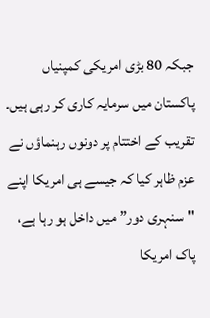جبکہ 80 بڑی امریکی کمپنیاں پاکستان میں سرمایہ کاری کر رہی ہیں۔
تقریب کے اختتام پر دونوں رہنماؤں نے عزم ظاہر کیا کہ جیسے ہی امریکا اپنے "سنہری دور” میں داخل ہو رہا ہے، پاک امریکا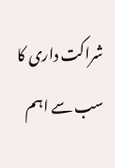شراکت داری کا سب سے اہم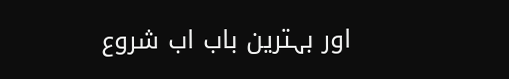اور بہترین باب اب شروع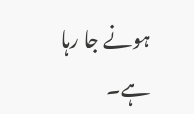ہونے جا رہا ہے۔